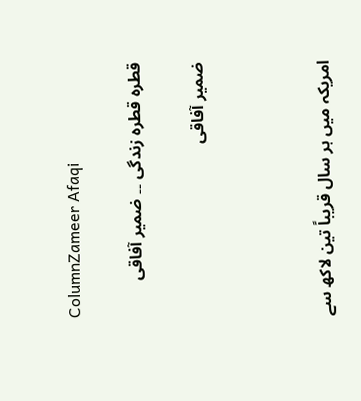ColumnZameer Afaqi

قطرہ قطرہ زندگی ۔۔ ضمیر آفاقی

ضمیر آفاقی



امریکہ میں ہر سال قریباً تین لاکھ سے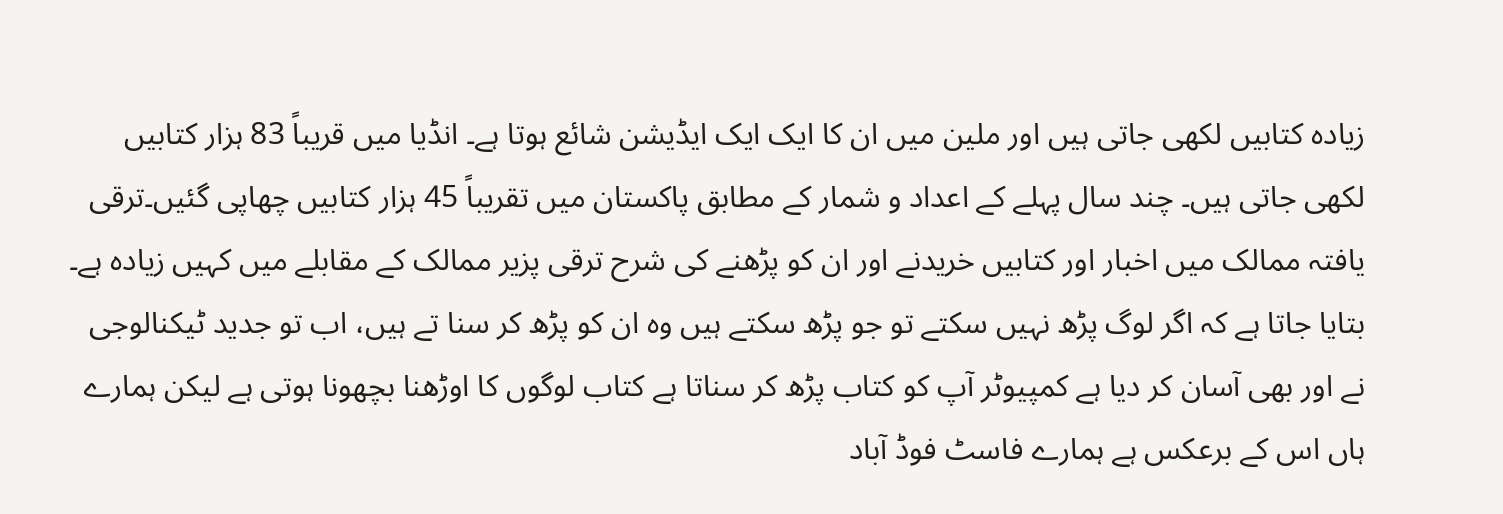زیادہ کتابیں لکھی جاتی ہیں اور ملین میں ان کا ایک ایک ایڈیشن شائع ہوتا ہے۔ انڈیا میں قریباً 83 ہزار کتابیں لکھی جاتی ہیں۔ چند سال پہلے کے اعداد و شمار کے مطابق پاکستان میں تقریباً 45 ہزار کتابیں چھاپی گئیں۔ترقی یافتہ ممالک میں اخبار اور کتابیں خریدنے اور ان کو پڑھنے کی شرح ترقی پزیر ممالک کے مقابلے میں کہیں زیادہ ہے۔ بتایا جاتا ہے کہ اگر لوگ پڑھ نہیں سکتے تو جو پڑھ سکتے ہیں وہ ان کو پڑھ کر سنا تے ہیں، اب تو جدید ٹیکنالوجی نے اور بھی آسان کر دیا ہے کمپیوٹر آپ کو کتاب پڑھ کر سناتا ہے کتاب لوگوں کا اوڑھنا بچھونا ہوتی ہے لیکن ہمارے ہاں اس کے برعکس ہے ہمارے فاسٹ فوڈ آباد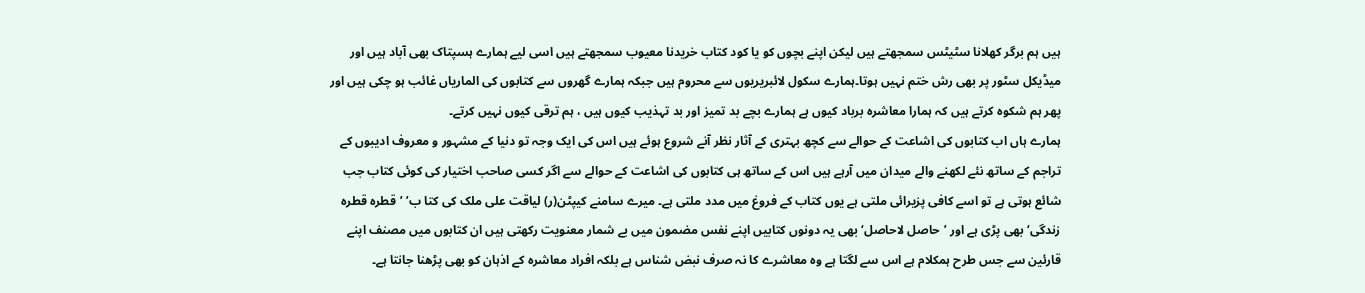ہیں ہم برگر کھلانا سٹیٹس سمجھتے ہیں لیکن اپنے بچوں کو یا کود کتاب خریدنا معیوب سمجھتے ہیں اسی لیے ہمارے ہسپتاک بھی آباد ہیں اور میڈیکل سٹور پر بھی رش ختم نہیں ہوتا۔ہمارے سکول لائبریریوں سے محروم ہیں جبکہ ہمارے گھروں سے کتابوں کی الماریاں غائب ہو چکی ہیں اور پھر ہم شکوہ کرتے ہیں کہ ہمارا معاشرہ برباد کیوں ہے ہمارے بچے بد تمیز اور بد تہذیب کیوں ہیں ، ہم ترقی کیوں نہیں کرتے۔
ہمارے ہاں اب کتابوں کی اشاعت کے حوالے سے کچھ بہتری کے آثار نظر آنے شروع ہوئے ہیں اس کی ایک وجہ تو دنیا کے مشہور و معروف ادیبوں کے تراجم کے ساتھ نئے لکھنے والے میدان میں آرہے ہیں اس کے ساتھ ہی کتابوں کی اشاعت کے حوالے سے اگر کسی صاحب اختیار کی کوئی کتاب جب شائع ہوتی ہے تو اسے کافی پزیرائی ملتی ہے یوں کتاب کے فروغ میں مدد ملتی ہے۔ میرے سامنے کیپٹن(ر) لیاقت علی ملک کی کتا ب’ ’قطرہ قطرہ زندگی‘ بھی پڑی ہے اور ’حاصل لاحاصل‘ بھی یہ دونوں کتابیں اپنے نفس مضمون میں بے شمار معنویت رکھتی ہیں ان کتابوں میں مصنف اپنے قارئین سے جس طرح ہمکلام ہے اس سے لگتا ہے وہ معاشرے کا نہ صرف نبض شناس ہے بلکہ افراد معاشرہ کے اذہان کو بھی پڑھنا جانتا ہے۔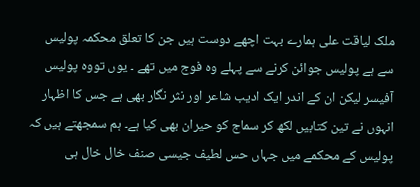ملک لیاقت علی ہمارے بہت اچھے دوست ہیں جن کا تعلق محکمہ پولیس سے ہے پولیس جوائن کرنے سے پہلے وہ فوج میں تھے ۔ یوں تووہ پولیس آفیسر لیکن ان کے اندر ایک ادیب شاعر اور نثر نگار بھی ہے جس کا اظہار انہوں نے تین کتابیں لکھ کر سماج کو حیران بھی کیا ہے۔ ہم سمجھتے ہیں کہ پولیس کے محکمے میں جہاں حس لطیف جیسی صنف خال خال ہی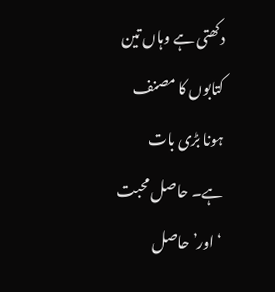دکھتی ہے وہاں تین کتابوں کا مصنف ہونا بڑی بات ہے۔ حاصل محبت ‘ اور’حاصل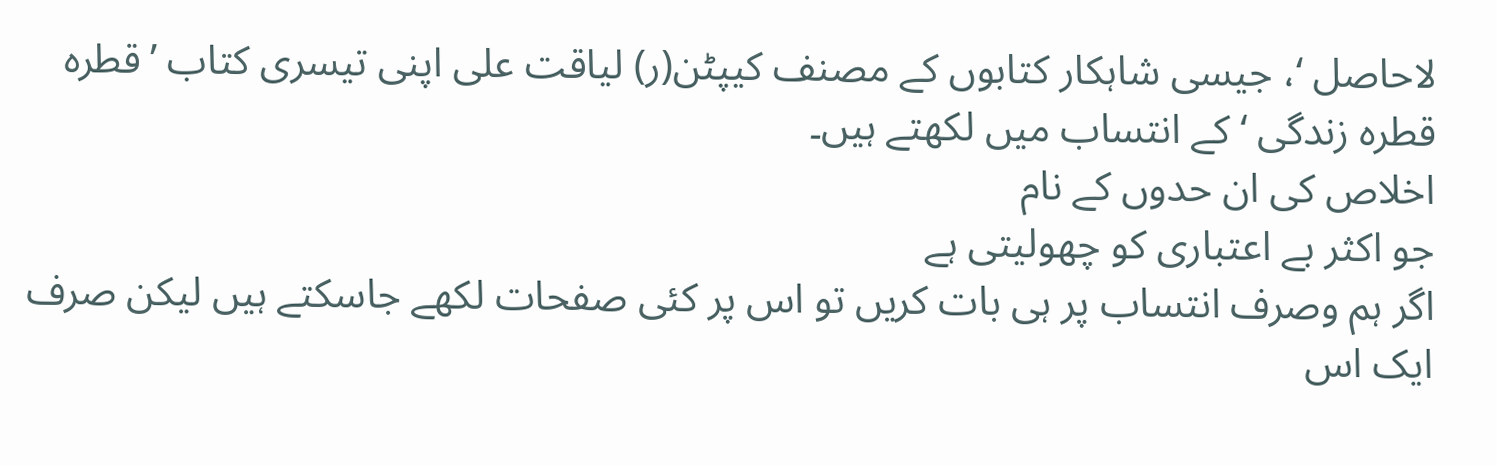لاحاصل ‘، جیسی شاہکار کتابوں کے مصنف کیپٹن(ر) لیاقت علی اپنی تیسری کتاب ’قطرہ قطرہ زندگی ‘ کے انتساب میں لکھتے ہیں۔
اخلاص کی ان حدوں کے نام
جو اکثر بے اعتباری کو چھولیتی ہے
اگر ہم وصرف انتساب پر ہی بات کریں تو اس پر کئی صفحات لکھے جاسکتے ہیں لیکن صرف ایک اس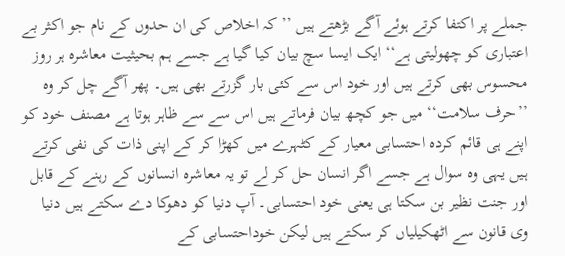جملے پر اکتفا کرتے ہوئے آگے بڑھتے ہیں ’’ کہ اخلاص کی ان حدوں کے نام جو اکثر بے اعتباری کو چھولیتی ہے‘‘ ایک ایسا سچ بیان کیا گیا ہے جسے ہم بحیثیت معاشرہ ہر روز محسوس بھی کرتے ہیں اور خود اس سے کئی بار گزرتے بھی ہیں۔ پھر آگے چل کر وہ ’’حرف سلامت‘‘ میں جو کچھ بیان فرماتے ہیں اس سے سے ظاہر ہوتا ہے مصنف خود کو اپنے ہی قائم کردہ احتسابی معیار کے کٹہرے میں کھڑا کر کے اپنی ذات کی نفی کرتے ہیں یہی وہ سوال ہے جسے اگر انسان حل کر لے تو یہ معاشرہ انسانوں کے رہنے کے قابل اور جنت نظیر بن سکتا ہی یعنی خود احتسابی۔ آپ دنیا کو دھوکا دے سکتے ہیں دنیا وی قانون سے اٹھکیلیاں کر سکتے ہیں لیکن خوداحتسابی کے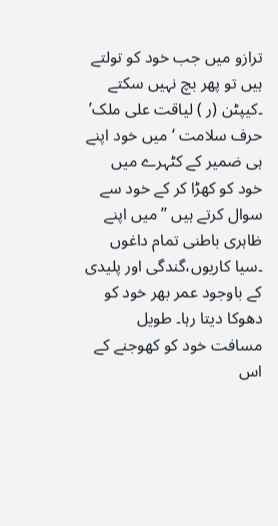ترازو میں جب خود کو تولتے ہیں تو پھر بچ نہیں سکتے ۔کیپٹن (ر ) لیاقت علی ملک’ حرف سلامت ‘میں خود اپنے ہی ضمیر کے کٹہرے میں خود کو کھڑا کر کے خود سے سوال کرتے ہیں ’’میں اپنے ظاہری باطنی تمام داغوں ۔سیا کاریوں،گندگی اور پلیدی کے باوجود عمر بھر خود کو دھوکا دیتا رہا۔ طویل مسافت خود کو کھوجنے کے اس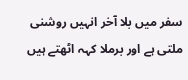سفر میں بلا آخر انہیں روشنی ملتی ہے اور برملا کہہ اٹھتے ہیں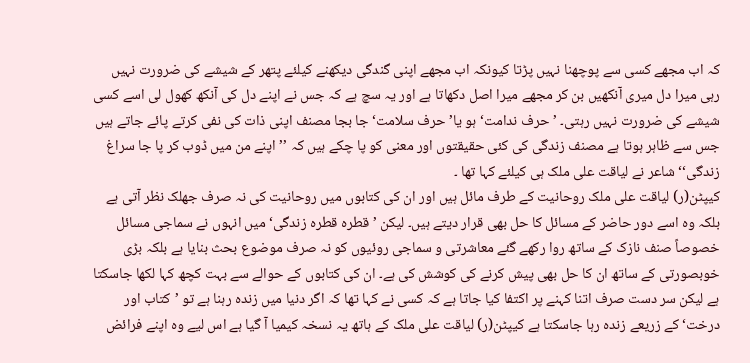کہ اب مجھے کسی سے پوچھنا نہیں پڑتا کیونکہ اب مجھے اپنی گندگی دیکھنے کیلئے پتھر کے شیشے کی ضرورت نہیں رہی میرا دل میری آنکھیں بن کر مجھے میرا اصل دکھاتا ہے اور یہ سچ ہے کہ جس نے اپنے دل کی آنکھ کھول لی اسے کسی شیشے کی ضرورت نہیں رہتی۔ ’حرف ندامت‘ ہو یا’ حرف سلامت‘ جا بجا مصنف اپنی ذات کی نفی کرتے پائے جاتے ہیں جس سے ظاہر ہوتا ہے مصنف زندگی کی کئی حقیقتوں اور معنی کو پا چکے ہیں کہ ’’اپنے من میں ڈوب کر پا جا سراغ زندگی‘‘ شاعر نے لیاقت علی ملک ہی کیلئے کہا تھا ۔
کیپٹن(ر) لیاقت علی ملک روحانیت کے طرف مائل ہیں اور ان کی کتابوں میں روحانیت کی نہ صرف جھلک نظر آتی ہے بلکہ وہ اسے دور حاضر کے مسائل کا حل بھی قرار دیتے ہیں۔ لیکن ’قطرہ قطرہ زندگی‘ میں انہوں نے سماجی مسائل خصوصاً صنف نازک کے ساتھ روا رکھے گئے معاشرتی و سماجی روئیوں کو نہ صرف موضوع بحث بنایا ہے بلکہ بڑی خوبصورتی کے ساتھ ان کا حل بھی پیش کرنے کی کوشش کی ہے۔ ان کی کتابوں کے حوالے سے بہت کچھ کہا لکھا جاسکتا ہے لیکن سر دست صرف اتنا کہنے پر اکتفا کیا جاتا ہے کہ کسی نے کہا تھا کہ اگر دنیا میں زندہ رہنا ہے تو ’کتاب اور درخت‘ کے زریعے زندہ رہا جاسکتا ہے کیپٹن(ر) لیاقت علی ملک کے ہاتھ یہ نسخہ کیمیا آ گیا ہے اس لیے وہ اپنے فرائض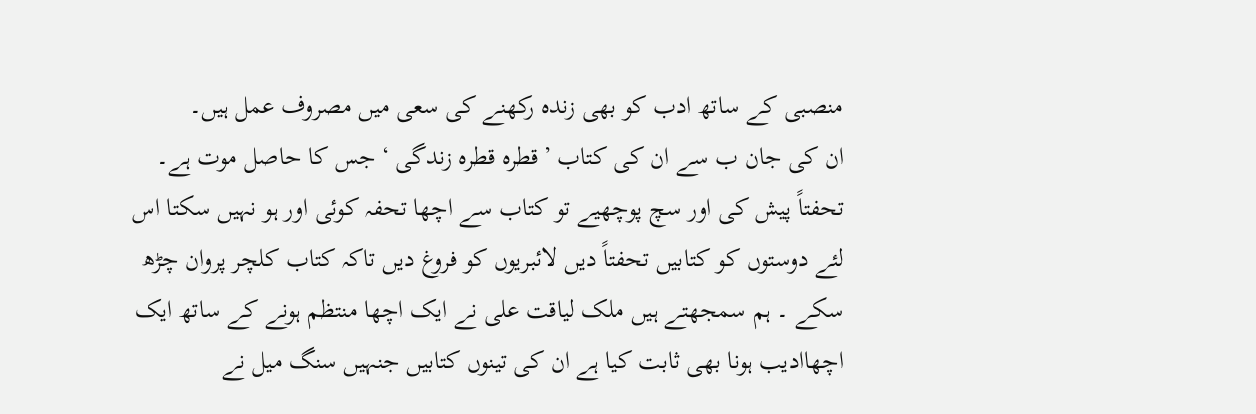منصبی کے ساتھ ادب کو بھی زندہ رکھنے کی سعی میں مصروف عمل ہیں۔
ان کی جان ب سے ان کی کتاب ’قطرہ قطرہ زندگی ‘ جس کا حاصل موت ہے۔ تحفتاً پیش کی اور سچ پوچھیے تو کتاب سے اچھا تحفہ کوئی اور ہو نہیں سکتا اس لئے دوستوں کو کتابیں تحفتاً دیں لائبریوں کو فروغ دیں تاکہ کتاب کلچر پروان چڑھ سکے ۔ ہم سمجھتے ہیں ملک لیاقت علی نے ایک اچھا منتظم ہونے کے ساتھ ایک اچھاادیب ہونا بھی ثابت کیا ہے ان کی تینوں کتابیں جنہیں سنگ میل نے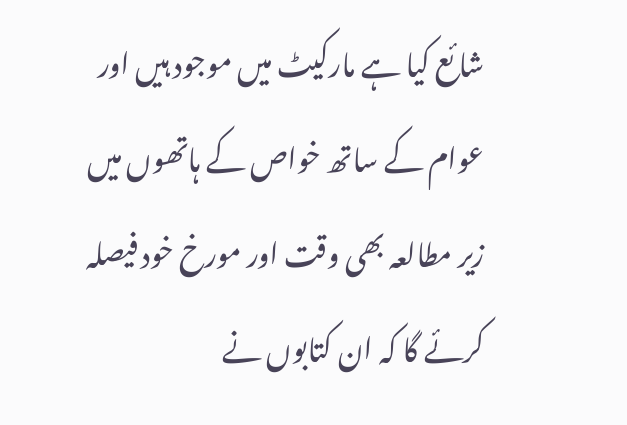شائع کیا ہے مارکیٹ میں موجود ہیں اور عوام کے ساتھ خواص کے ہاتھوں میں زیر مطالعہ بھی وقت اور مورخ خود فیصلہ کرئے گا کہ ان کتابوں نے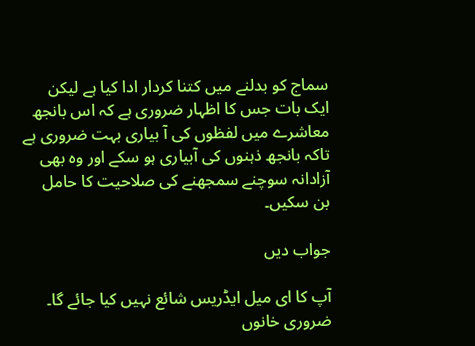سماج کو بدلنے میں کتنا کردار ادا کیا ہے لیکن ایک بات جس کا اظہار ضروری ہے کہ اس بانجھ معاشرے میں لفظوں کی آ بیاری بہت ضروری ہے تاکہ بانجھ ذہنوں کی آبیاری ہو سکے اور وہ بھی آزادانہ سوچنے سمجھنے کی صلاحیت کا حامل بن سکیں۔

جواب دیں

آپ کا ای میل ایڈریس شائع نہیں کیا جائے گا۔ ضروری خانوں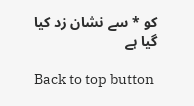کو * سے نشان زد کیا گیا ہے

Back to top button